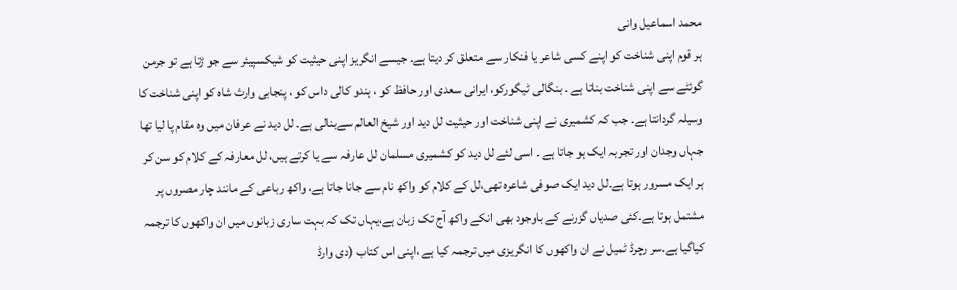محمد اسماعیل وانی
ہر قوم اپنی شناخت کو اپنے کسی شاعر یا فنکار سے متعلق کر دیتا ہے۔ جیسے انگریز اپنی حیثیت کو شیکسپیئر سے جو ڑتا ہے تو جرمن گوئٹے سے اپنی شناخت بناتا ہے ۔ بنگالی ٹیگورکو، ایرانی سعدی اور حافظ کو ، ہندو کالی داس کو ، پنجابی وارث شاہ کو اپنی شناخت کا وسیلہ گردانتا ہے۔ جب کہ کشمیری نے اپنی شناخت اور حیثیت لل دید اور شیخ العالم سےبنالی ہے۔ لل دید نے عرفان میں وہ مقام پا لیا تھا جہاں وجدان اور تجربہ ایک ہو جاتا ہے ۔ اسی لئے لل دید کو کشمیری مسلمان لل عارفہ سے یا کرتے ہیں، لل معارفہ کے کلام کو سن کر ہر ایک مسرور ہوتا ہے۔لل دید ایک صوفی شاعرہ تھی،لل کے کلام کو واکھ نام سے جانا جاتا ہے، واکھ رباعی کے مانند چار مصروں پر مشتمل ہوتا ہے۔کئی صدیاں گزرنے کے باوجود بھی انکے واکھ آج تک زبان ہے،یہاں تک کہ بہت ساری زبانوں میں ان واکھوں کا ترجمہ کیاگیا ہے۔سر رچرڈ ٹمیل نے ان واکھوں کا انگریزی میں ترجمہ کیا ہے ،اپنی اس کتاب (دی وارڈ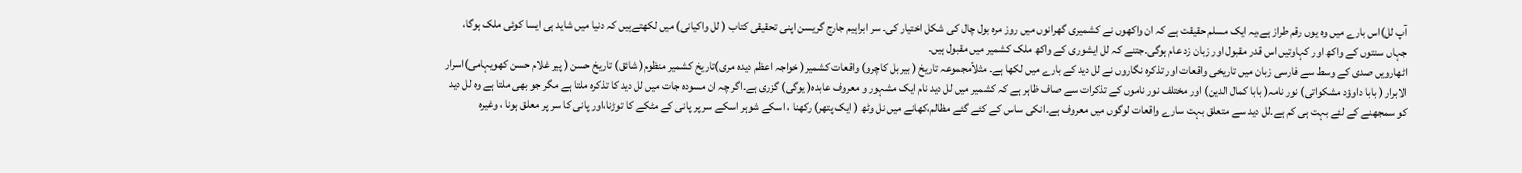آپ لل)اس بارے میں وہ یوں رقم طراز ہے،یہ ایک مسلم حقیقت ہے کہ ان واکھوں نے کشمیری گھرانوں میں روز مرہ بول چال کی شکل اختیار کی۔ سر ابراہیم جارج گریسن اپنی تحقیقی کتاب ( لل واکیانی) میں لکھتےہیں کہ دنیا میں شاید ہی ایسا کوئی ملک ہوگا، جہاں سنتوں کے واکھ اور کہاوتیں اس قدر مقبول اور زبان زد عام ہوگی۔جتنے کہ لل ایشوری کے واکھ ملک کشمیر میں مقبول ہیں۔
اٹھارویں صدی کے وسط سے فارسی زبان میں تاریخی واقعات اور تذکرہ نگاروں نے لل دید کے بارے میں لکھا ہے۔ مثلاًمجموعہ تاریخ ( بیربل کاچرو) واقعات کشمیر( خواجہ اعظم دیدہ مری)تاریخ کشمیر منظوم( شائق) تاریخ حسن ( پیر غلام حسن کھویہامی)اسرار الابرار ( بابا داوؤد مشکواتی) نور نامہ( بابا کمال الدین) اور مختلف نور ناموں کے تذکرات سے صاف ظاہر ہے کہ کشمیر میں لل دید نام ایک مشہور و معروف عابدہ( یوگی) گزری ہے۔اگر چہ ان مسودہ جات میں لل دید کا تذکرہ ملتا ہے مگر جو بھی ملتا ہے وہ لل دید کو سمجھنے کے لئے بہت ہی کم ہے۔لل دید سے متعلق بہت سارے واقعات لوگوں میں معروف ہے۔انکی ساس کے کئے گئے مظالم،کھانے میں نل وٹھ ( ایک پتھر) رکھنا ، اسکے شوہر اسکے سر پر پانی کے مٹکے کا توڑنا،اور پانی کا سر پر معلق ہونا ، وغیرہ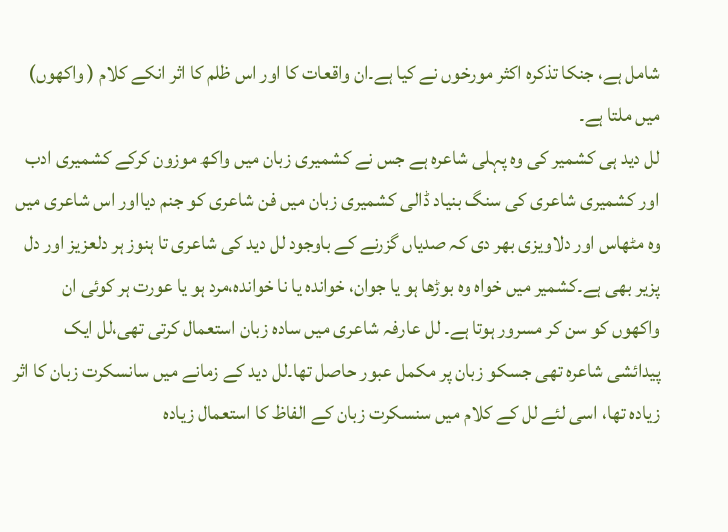شامل ہے، جنکا تذکرہ اکثر مورخوں نے کیا ہے۔ان واقعات کا اور اس ظلم کا اثر انکے کلام ( واکھوں) میں ملتا ہے۔
لل دید ہی کشمیر کی وہ پہلی شاعرہ ہے جس نے کشمیری زبان میں واکھ موزون کرکے کشمیری ادب اور کشمیری شاعری کی سنگ بنیاد ڈالی کشمیری زبان میں فن شاعری کو جنم دیااور اس شاعری میں وہ مٹھاس اور دلاویزی بھر دی کہ صدیاں گزرنے کے باوجود لل دید کی شاعری تا ہنوز ہر دلعزیز اور دل پزیر بھی ہے۔کشمیر میں خواہ وہ بوڑھا ہو یا جوان، خواندہ یا نا خواندہ،مرد ہو یا عورت ہر کوئی ان واکھوں کو سن کر مسرور ہوتا ہے۔ لل عارفہ شاعری میں سادہ زبان استعمال کرتی تھی،لل ایک پیدائشی شاعرہ تھی جسکو زبان پر مکمل عبور حاصل تھا۔لل دید کے زمانے میں سانسکرت زبان کا اثر زیادہ تھا، اسی لئے لل کے کلام میں سنسکرت زبان کے الفاظ کا استعمال زیادہ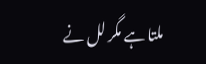ملتا ہے مگر لل نے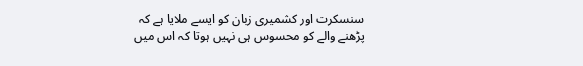سنسکرت اور کشمیری زبان کو ایسے ملایا ہے کہ پڑھنے والے کو محسوس ہی نہیں ہوتا کہ اس میں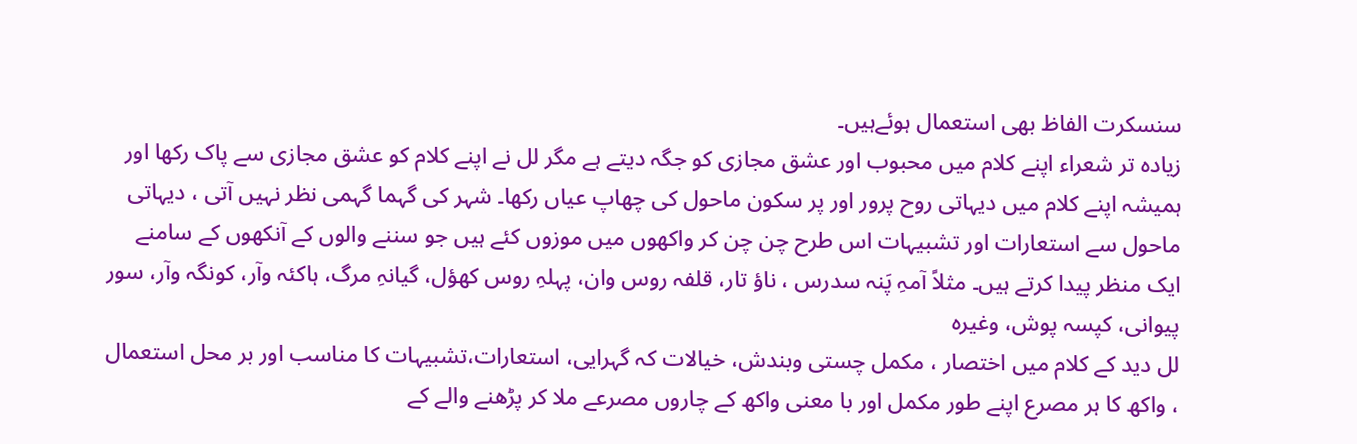سنسکرت الفاظ بھی استعمال ہوئےہیں۔
زیادہ تر شعراء اپنے کلام میں محبوب اور عشق مجازی کو جگہ دیتے ہے مگر لل نے اپنے کلام کو عشق مجازی سے پاک رکھا اور ہمیشہ اپنے کلام میں دیہاتی روح پرور اور پر سکون ماحول کی چھاپ عیاں رکھا۔ شہر کی گہما گہمی نظر نہیں آتی ، دیہاتی ماحول سے استعارات اور تشبیہات اس طرح چن چن کر واکھوں میں موزوں کئے ہیں جو سننے والوں کے آنکھوں کے سامنے ایک منظر پیدا کرتے ہیں۔ مثلاً آمہِ پَنہ سدرس ، ناؤ تار، قلفہ روس وان، پہلہِ روس کھؤل، گیانہِ مرگ، ہاکئہ وآر، کونگہ وآر، سور پیوانی، کپسہ پوش، وغیرہ
لل دید کے کلام میں اختصار ، مکمل چستی وبندش، خیالات کہ گہرایی، استعارات،تشبیہات کا مناسب اور بر محل استعمال ، واکھ کا ہر مصرع اپنے طور مکمل اور با معنی واکھ کے چاروں مصرعے ملا کر پڑھنے والے کے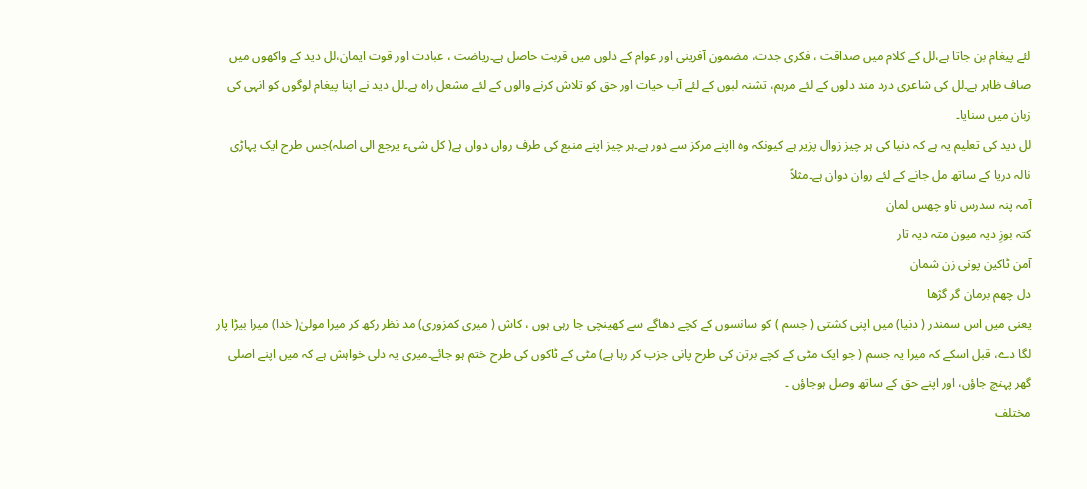لئے پیغام بن جاتا ہے،لل کے کلام میں صداقت ، فکری جدت، مضمون آفرینی اور عوام کے دلوں میں قربت حاصل ہے۔ریاضت ، عبادت اور قوت ایمان،لل دید کے واکھوں میں صاف ظاہر ہے۔لل کی شاعری درد مند دلوں کے لئے مرہم، تشنہ لبوں کے لئے آب حیات اور حق کو تلاش کرنے والوں کے لئے مشعل راہ ہے۔لل دید نے اپنا پیغام لوگوں کو انہی کی زبان میں سنایا۔
لل دید کی تعلیم یہ ہے کہ دنیا کی ہر چیز زوال پزیر ہے کیونکہ وہ ااپنے مرکز سے دور ہے۔ہر چیز اپنے منبع کی طرف رواں دواں ہے( کل شیء یرجع الی اصلہ)جس طرح ایک پہاڑی نالہ دریا کے ساتھ مل جانے کے لئے روان دوان ہے۔مثلاً
آمہ پنہ سدرس ناو چھس لمان
کتہ بوزِ دیہ میون متہ دیہ تار
آمن ٹاکین پونی زن شمان
دل چھم برمان گر گژھا
یعنی میں اس سمندر ( دنیا) میں اپنی کشتی ( جسم ) کو سانسوں کے کچے دھاگے سے کھینچی جا رہی ہوں ، کاش ( میری کمزوری) مد نظر رکھ کر میرا مولیٰ( خدا) میرا بیڑا پار لگا دے، قبل اسکے کہ میرا یہ جسم ( جو ایک مٹی کے کچے برتن کی طرح پانی جزب کر رہا ہے) مٹی کے ٹاکوں کی طرح ختم ہو جائے۔میری یہ دلی خواہش ہے کہ میں اپنے اصلی گھر پہنچ جاؤں، اور اپنے حق کے ساتھ وصل ہوجاؤں ۔
مختلف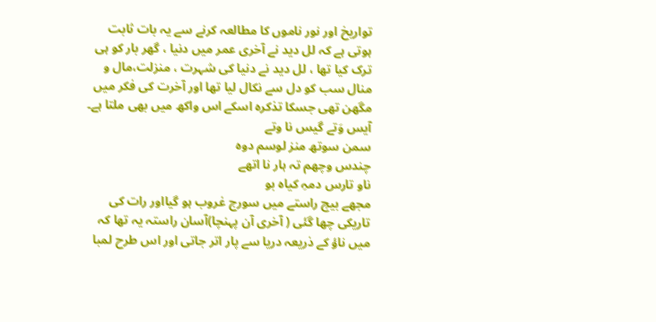تواریخ اور نور ناموں کا مطالعہ کرنے سے یہ بات ثابت ہوتی ہے کہ لل دید نے آخری عمر میں دنیا ، گھر بار کو ہی ترک کیا تھا ، لل دید نے دنیا کی شہرت ، منزلت،مال و منال سب کو دل سے نکال لیا تھا اور آخرت کی فکر میں مگھن تھی جسکا تذکرہ اسکے اس واکھ میں بھی ملتا ہے۔
آیس وَتے گیس نا وتے
سمن سوتھ منز لوسم دوہ
چندس وچھم تہ ہار نا اتھے
ناو تارس دمہِ کیاہ بو
مجھے بیچ راستے میں سورج غروب ہو گیااور رات کی تاریکی چھا گئی ( آخری آن پہنچا)آسان راستہ یہ تھا کہ میں ناؤ کے ذریعہ دریا سے پار اتر جاتی اور اس طرح لمبا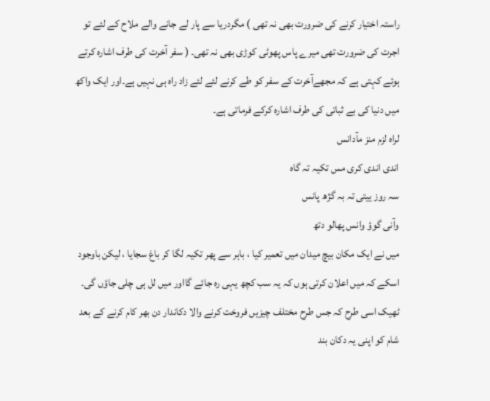راستہ اختیار کرنے کی ضرورت بھی نہ تھی ) مگردریا سے پار لے جانے والے ملاح کے لئے تو اجرت کی ضرورت تھی میرے پاس پھوٹی کوڑی بھی نہ تھی۔ ( سفر آخرت کی طرف اشارہ کرتے ہوئے کہتی ہے کہ مجھےآخرت کے سفر کو طے کرنے لئے لئے زاد راہ ہی نہیں ہے۔اور ایک واکھ میں دنیا کی بے ثباتی کی طرف اشارہ کرکے فرماتی ہے۔
لراہ لزم منز مآدانس
اندی اندی کری مس تکیہ تہ گاہ
سہ روز ییتی تہ بہ گژھ پانس
وآنی گوؤ وانس پھالو دتھ
میں نے ایک مکان بیچ میدان میں تعمیر کیا ، باہر سے پھر تکیہ لگا کر باغ سجایا ، لیکن باوجود اسکے کہ میں اعلان کرتی ہوں کہ یہ سب کچھ یہی رہ جائے گااور میں لل ہی چلی جاؤں گی۔ ٹھیک اسی طرح کہ جس طرح مختلف چیزیں فروخت کرنے والا دکاندار دن بھر کام کرنے کے بعد شام کو اپنی یہ دکان بند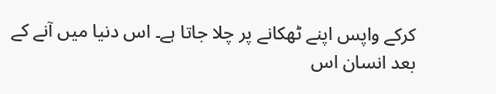کرکے واپس اپنے ٹھکانے پر چلا جاتا ہے۔ اس دنیا میں آنے کے بعد انسان اس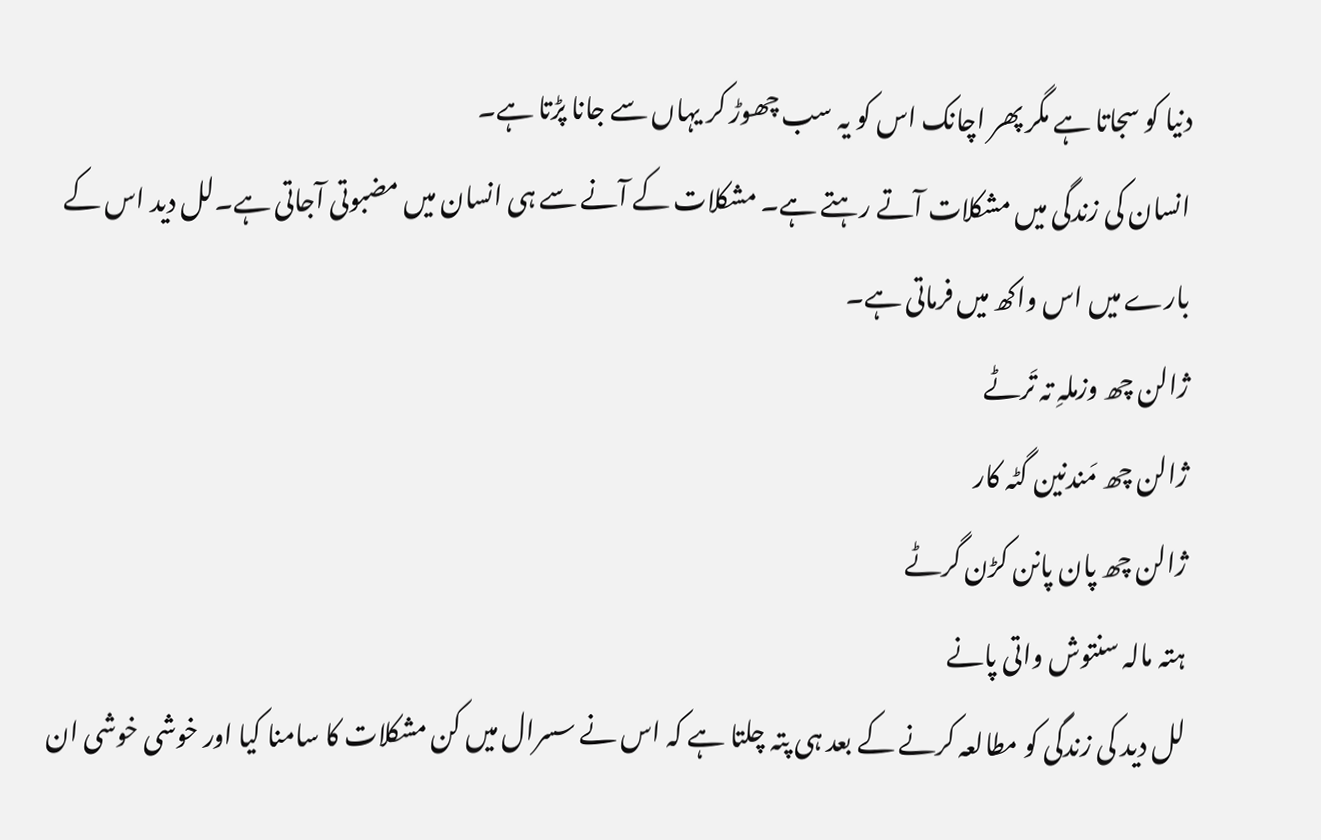دنیا کو سجاتا ہے مگر پھر اچانک اس کو یہ سب چھوڑ کر یہاں سے جانا پڑتا ہے۔
انسان کی زندگی میں مشکلات آتے رہتے ہے۔ مشکلات کے آنے سے ہی انسان میں مضبوتی آجاتی ہے۔لل دید اس کے بارے میں اس واکھ میں فرماتی ہے۔
ژالن چھ وزملہِ تہ تَرٹے
ژالن چھ مَندنین گٹہ کار
ژالن چھ پان پانن کڑن گرٹے
ہتہ مالہ سنتوش واتی پانے
لل دید کی زندگی کو مطالعہ کرنے کے بعد ہی پتہ چلتا ہے کہ اس نے سسرال میں کن مشکلات کا سامنا کیا اور خوشی خوشی ان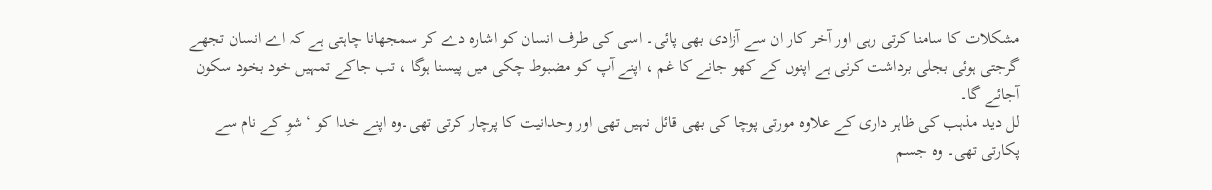مشکلات کا سامنا کرتی رہی اور آخر کار ان سے آزادی بھی پائی۔ اسی کی طرف انسان کو اشارہ دے کر سمجھانا چاہتی ہے کہ اے انسان تجھے گرجتی ہوئی بجلی برداشت کرنی ہے اپنوں کے کھو جانے کا غم ، اپنے آپ کو مضبوط چکی میں پیسنا ہوگا ، تب جاکے تمہیں خود بخود سکون آجائے گا۔
لل دید مذہب کی ظاہر داری کے علاوہ مورتی پوچا کی بھی قائل نہیں تھی اور وحدانیت کا پرچار کرتی تھی۔وہ اپنے خدا کو ‘شوِ کے نام سے پکارتی تھی۔ وہ جسم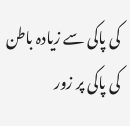کی پاکی سے زیادہ باطن کی پاکی پر زور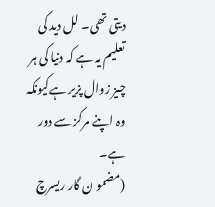دیتی تھی۔ لل دید کی تعلیم یہ ہے کہ دنیا کی ہر چیز زوال پزیر ہےکیونکہ وہ اپنے مرکز سے دور ہے۔
(مضمو ن گار ریسرچ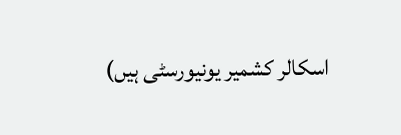اسکالر کشمیر یونیورسٹی ہیں)